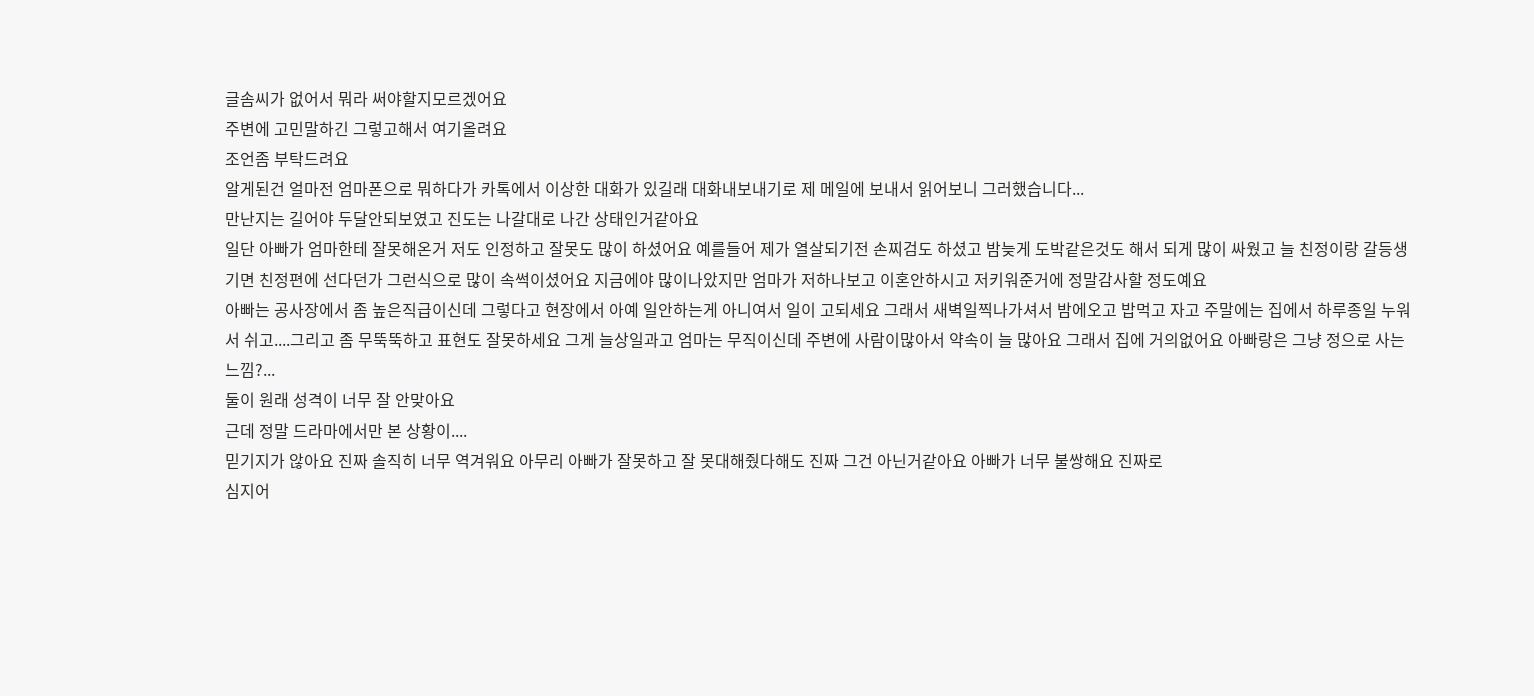글솜씨가 없어서 뭐라 써야할지모르겠어요
주변에 고민말하긴 그렇고해서 여기올려요
조언좀 부탁드려요
알게된건 얼마전 엄마폰으로 뭐하다가 카톡에서 이상한 대화가 있길래 대화내보내기로 제 메일에 보내서 읽어보니 그러했습니다...
만난지는 길어야 두달안되보였고 진도는 나갈대로 나간 상태인거같아요
일단 아빠가 엄마한테 잘못해온거 저도 인정하고 잘못도 많이 하셨어요 예를들어 제가 열살되기전 손찌검도 하셨고 밤늦게 도박같은것도 해서 되게 많이 싸웠고 늘 친정이랑 갈등생기면 친정편에 선다던가 그런식으로 많이 속썩이셨어요 지금에야 많이나았지만 엄마가 저하나보고 이혼안하시고 저키워준거에 정말감사할 정도예요
아빠는 공사장에서 좀 높은직급이신데 그렇다고 현장에서 아예 일안하는게 아니여서 일이 고되세요 그래서 새벽일찍나가셔서 밤에오고 밥먹고 자고 주말에는 집에서 하루종일 누워서 쉬고....그리고 좀 무뚝뚝하고 표현도 잘못하세요 그게 늘상일과고 엄마는 무직이신데 주변에 사람이많아서 약속이 늘 많아요 그래서 집에 거의없어요 아빠랑은 그냥 정으로 사는느낌?...
둘이 원래 성격이 너무 잘 안맞아요
근데 정말 드라마에서만 본 상황이....
믿기지가 않아요 진짜 솔직히 너무 역겨워요 아무리 아빠가 잘못하고 잘 못대해줬다해도 진짜 그건 아닌거같아요 아빠가 너무 불쌍해요 진짜로
심지어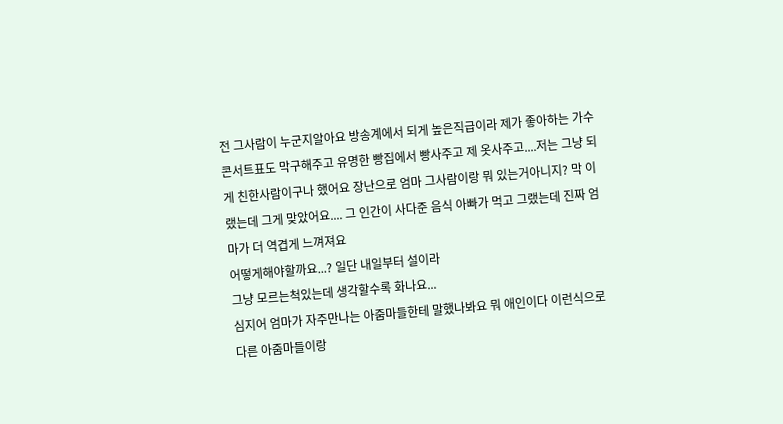전 그사람이 누군지알아요 방송계에서 되게 높은직급이라 제가 좋아하는 가수 콘서트표도 막구해주고 유명한 빵집에서 빵사주고 제 옷사주고....저는 그냥 되게 친한사람이구나 했어요 장난으로 엄마 그사람이랑 뭐 있는거아니지? 막 이랬는데 그게 맞았어요.... 그 인간이 사다준 음식 아빠가 먹고 그랬는데 진짜 엄마가 더 역겹게 느껴져요
어떻게해야할까요...? 일단 내일부터 설이라
그냥 모르는척있는데 생각할수록 화나요...
심지어 엄마가 자주만나는 아줌마들한테 말했나봐요 뭐 애인이다 이런식으로 다른 아줌마들이랑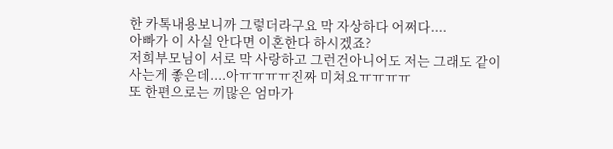한 카톡내용보니까 그렇더라구요 막 자상하다 어쩌다....
아빠가 이 사실 안다면 이혼한다 하시겠죠?
저희부모님이 서로 막 사랑하고 그런건아니어도 저는 그래도 같이사는게 좋은데....아ㅠㅠㅠㅠ진짜 미쳐요ㅠㅠㅠㅠ
또 한편으로는 끼많은 엄마가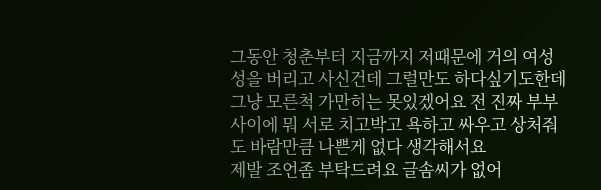그동안 청춘부터 지금까지 저때문에 거의 여성성을 버리고 사신건데 그럴만도 하다싶기도한데 그냥 모른척 가만히는 못있겠어요 전 진짜 부부사이에 뭐 서로 치고박고 욕하고 싸우고 상처줘도 바람만큼 나쁜게 없다 생각해서요
제발 조언좀 부탁드려요 글솜씨가 없어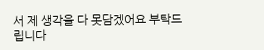서 제 생각을 다 못담겠어요 부탁드립니다